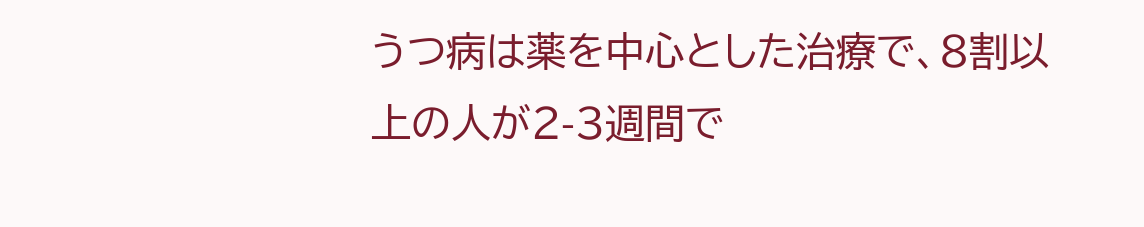うつ病は薬を中心とした治療で、8割以上の人が2-3週間で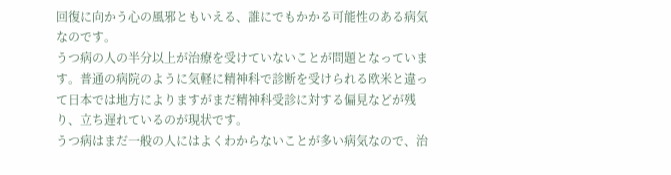回復に向かう心の風邪ともいえる、誰にでもかかる可能性のある病気なのです。
うつ病の人の半分以上が治療を受けていないことが問題となっています。普通の病院のように気軽に精神科で診断を受けられる欧米と違って日本では地方によりますがまだ精神科受診に対する偏見などが残り、立ち遅れているのが現状です。
うつ病はまだ一般の人にはよくわからないことが多い病気なので、治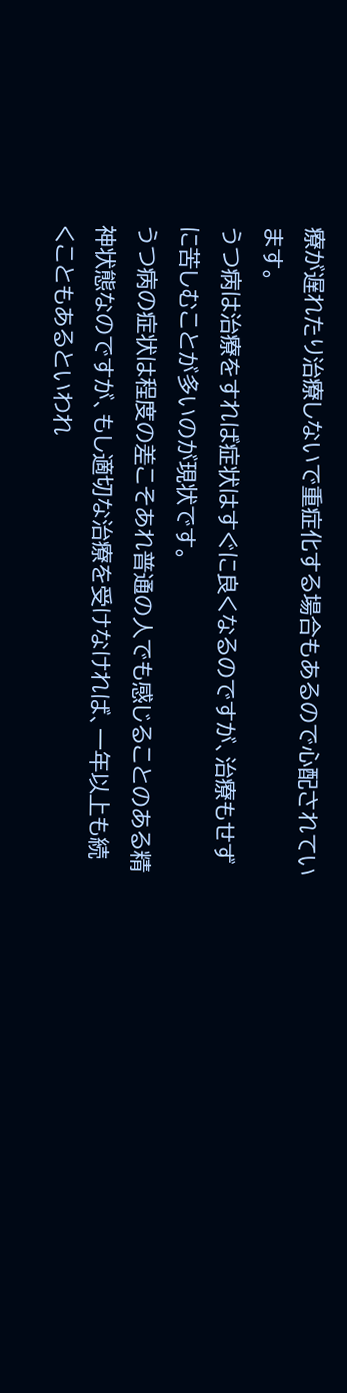療が遅れたり治療しないで重症化する場合もあるので心配されています。
うつ病は治療をすれば症状はすぐに良くなるのですが、治療もせずに苦しむことが多いのが現状です。
うつ病の症状は程度の差こそあれ普通の人でも感じることのある精神状態なのですが、もし適切な治療を受けなければ、一年以上も続くこともあるといわれ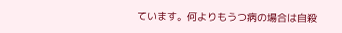ています。何よりもうつ病の場合は自殺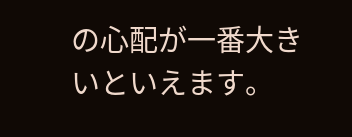の心配が一番大きいといえます。